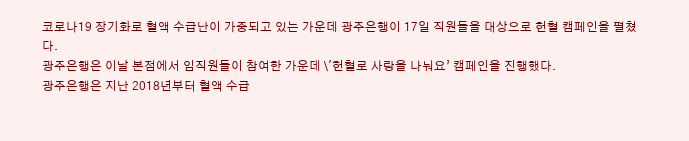코로나19 장기화로 혈액 수급난이 가중되고 있는 가운데 광주은행이 17일 직원들을 대상으로 헌혈 캠페인을 펼쳤다.
광주은행은 이날 본점에서 임직원들이 참여한 가운데 \'헌혈로 사랑을 나눠요’ 캠페인을 진행했다.
광주은행은 지난 2018년부터 혈액 수급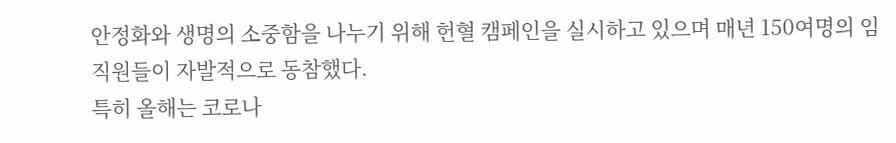안정화와 생명의 소중함을 나누기 위해 헌혈 캠페인을 실시하고 있으며 매년 150여명의 임직원들이 자발적으로 동참했다.
특히 올해는 코로나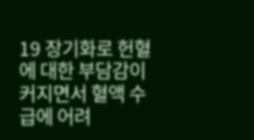19 장기화로 헌혈에 대한 부담감이 커지면서 혈액 수급에 어려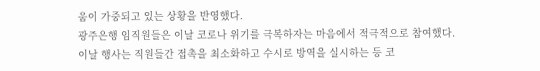움이 가중되고 있는 상황을 반영했다.
광주은행 임직원들은 이날 코로나 위기를 극복하자는 마음에서 적극적으로 참여했다.
이날 행사는 직원들간 접촉을 최소화하고 수시로 방역을 실시하는 등 코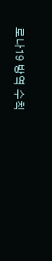로나19 방역 수칙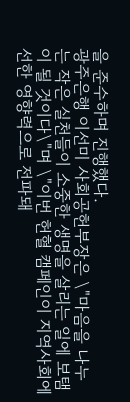을 준수하며 진행했다.
광주은행 이선미 사회공헌부장은 \"마음을 나누는 작은 실천들이 소중한 생명을 살리는 일에 보탬이 될 것이다\"며 \"이번 헌혈 캠페인이 지역사회에 선한 영향력으로 전파돼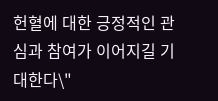헌혈에 대한 긍정적인 관심과 참여가 이어지길 기대한다\"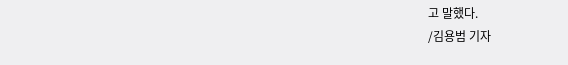고 말했다.
/김용범 기자